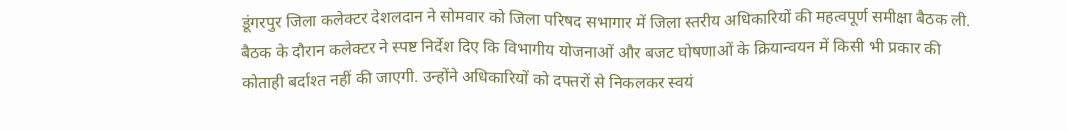डूंगरपुर जिला कलेक्टर देशलदान ने सोमवार को जिला परिषद सभागार में जिला स्तरीय अधिकारियों की महत्वपूर्ण समीक्षा बैठक ली. बैठक के दौरान कलेक्टर ने स्पष्ट निर्देश दिए कि विभागीय योजनाओं और बजट घोषणाओं के क्रियान्वयन में किसी भी प्रकार की कोताही बर्दाश्त नहीं की जाएगी. उन्होंने अधिकारियों को दफ्तरों से निकलकर स्वयं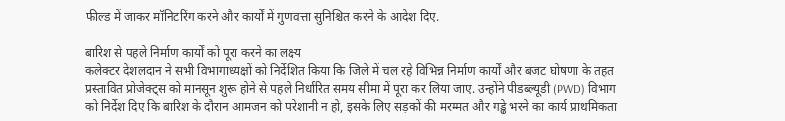फील्ड में जाकर मॉनिटरिंग करने और कार्यों में गुणवत्ता सुनिश्चित करने के आदेश दिए.

बारिश से पहले निर्माण कार्यों को पूरा करने का लक्ष्य
कलेक्टर देशलदान ने सभी विभागाध्यक्षों को निर्देशित किया कि जिले में चल रहे विभिन्न निर्माण कार्यों और बजट घोषणा के तहत प्रस्तावित प्रोजेक्ट्स को मानसून शुरू होने से पहले निर्धारित समय सीमा में पूरा कर लिया जाए. उन्होंने पीडब्ल्यूडी (PWD) विभाग को निर्देश दिए कि बारिश के दौरान आमजन को परेशानी न हो, इसके लिए सड़कों की मरम्मत और गड्ढे भरने का कार्य प्राथमिकता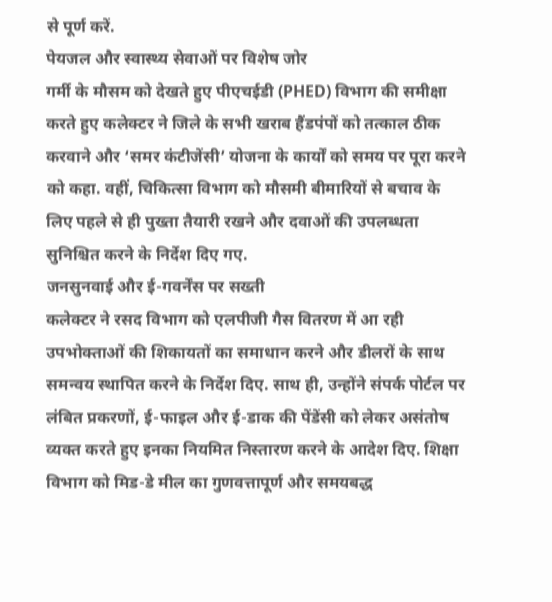से पूर्ण करें.
पेयजल और स्वास्थ्य सेवाओं पर विशेष जोर
गर्मी के मौसम को देखते हुए पीएचईडी (PHED) विभाग की समीक्षा करते हुए कलेक्टर ने जिले के सभी खराब हैंडपंपों को तत्काल ठीक करवाने और ‘समर कंटीजेंसी’ योजना के कार्यों को समय पर पूरा करने को कहा. वहीं, चिकित्सा विभाग को मौसमी बीमारियों से बचाव के लिए पहले से ही पुख्ता तैयारी रखने और दवाओं की उपलब्धता सुनिश्चित करने के निर्देश दिए गए.
जनसुनवाई और ई-गवर्नेंस पर सख्ती
कलेक्टर ने रसद विभाग को एलपीजी गैस वितरण में आ रही उपभोक्ताओं की शिकायतों का समाधान करने और डीलरों के साथ समन्वय स्थापित करने के निर्देश दिए. साथ ही, उन्होंने संपर्क पोर्टल पर लंबित प्रकरणों, ई-फाइल और ई-डाक की पेंडेंसी को लेकर असंतोष व्यक्त करते हुए इनका नियमित निस्तारण करने के आदेश दिए. शिक्षा विभाग को मिड-डे मील का गुणवत्तापूर्ण और समयबद्ध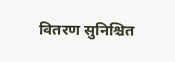वितरण सुनिश्चित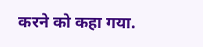करने को कहा गया.